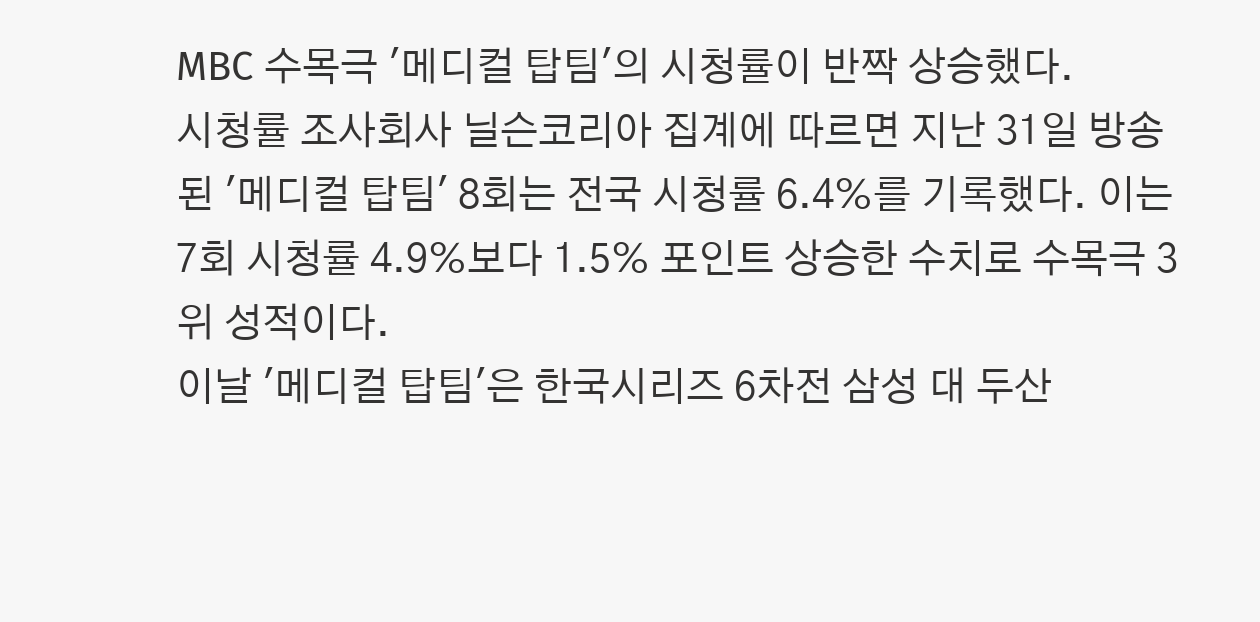MBC 수목극 '메디컬 탑팀'의 시청률이 반짝 상승했다.
시청률 조사회사 닐슨코리아 집계에 따르면 지난 31일 방송된 '메디컬 탑팀' 8회는 전국 시청률 6.4%를 기록했다. 이는 7회 시청률 4.9%보다 1.5% 포인트 상승한 수치로 수목극 3위 성적이다.
이날 '메디컬 탑팀'은 한국시리즈 6차전 삼성 대 두산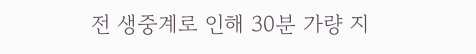전 생중계로 인해 30분 가량 지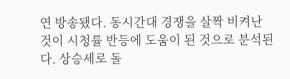연 방송됐다. 동시간대 경쟁을 살짝 비켜난 것이 시청률 반등에 도움이 된 것으로 분석된다. 상승세로 돌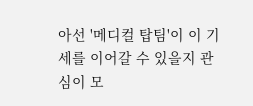아선 '메디컬 탑팀'이 이 기세를 이어갈 수 있을지 관심이 모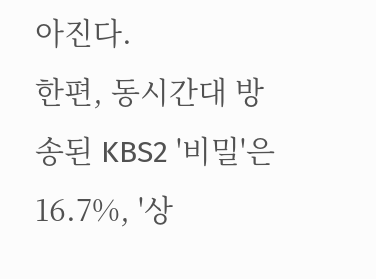아진다.
한편, 동시간대 방송된 KBS2 '비밀'은 16.7%, '상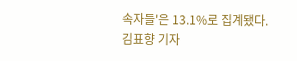속자들'은 13.1%로 집계됐다.
김표향 기자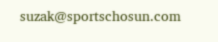suzak@sportschosun.com